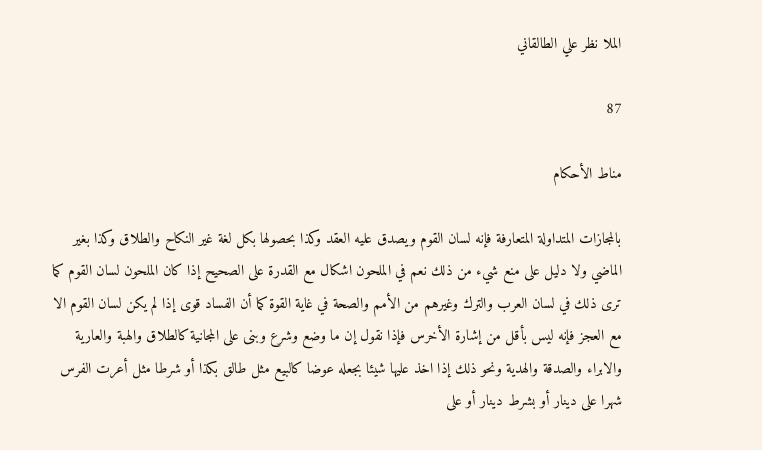الملا نظر علي الطالقاني

87

مناط الأحكام

بالمجازات المتداولة المتعارفة فإنه لسان القوم ويصدق عليه العقد وكذا بحصولها بكل لغة غير النكاح والطلاق وكذا بغير الماضي ولا دليل على منع شيء من ذلك نعم في الملحون اشكال مع القدرة على الصحيح إذا كان الملحون لسان القوم كما ترى ذلك في لسان العرب والترك وغيرهم من الأمم والصحة في غاية القوة كما أن الفساد قوى إذا لم يكن لسان القوم الا مع العجز فإنه ليس بأقل من إشارة الأخرس فإذا نقول إن ما وضع وشرع وبنى على المجانية كالطلاق والهبة والعارية والابراء والصدقة والهدية ونحو ذلك إذا اخذ عليها شيئا بجعله عوضا كالبيع مثل طالق بكذا أو شرطا مثل أعرت الفرس شهرا على دينار أو بشرط دينار أو على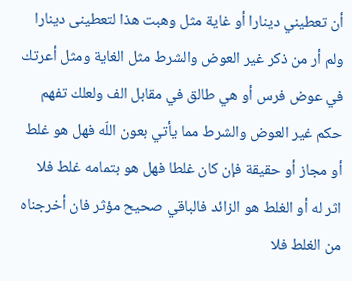أن تعطيني دينارا أو غاية مثل وهبت هذا لتعطينى دينارا ولم أر من ذكر غير العوض والشرط مثل الغاية ومثل أعرتك في عوض فرس أو هي طالق في مقابل الف ولعلك تفهم حكم غير العوض والشرط مما يأتي بعون اللّه فهل هو غلط أو مجاز أو حقيقة فإن كان غلطا فهل هو بتمامه غلط فلا اثر له أو الغلط هو الزائد فالباقي صحيح مؤثر فان أخرجناه من الغلط فلا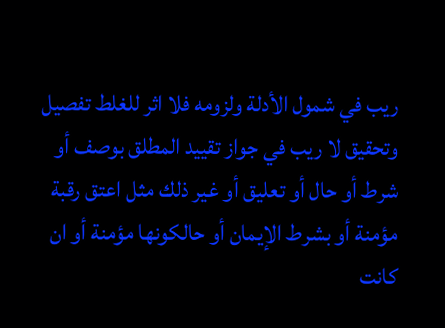ريب في شمول الأدلة ولزومه فلا اثر للغلط تفصيل وتحقيق لا ريب في جواز تقييد المطلق بوصف أو شرط أو حال أو تعليق أو غير ذلك مثل اعتق رقبة مؤمنة أو بشرط الإيمان أو حالكونها مؤمنة أو ان كانت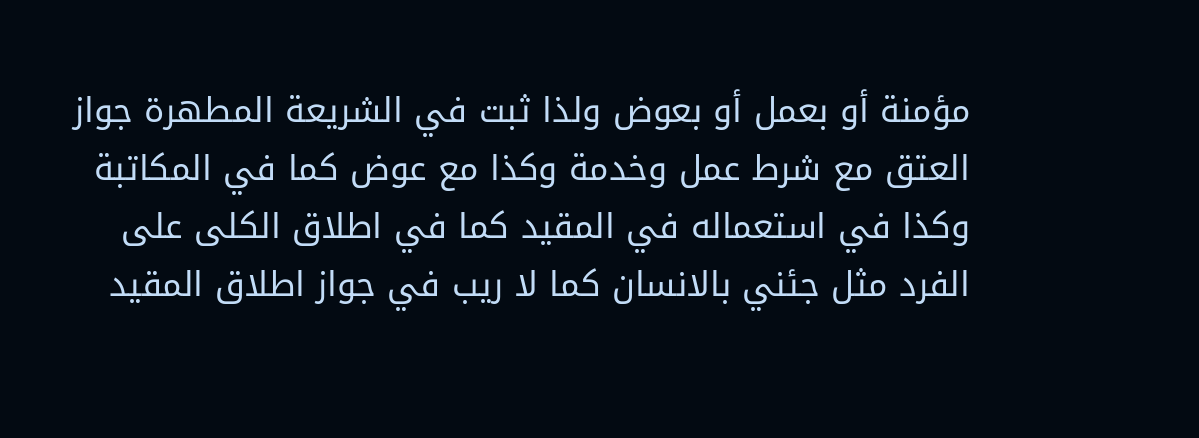مؤمنة أو بعمل أو بعوض ولذا ثبت في الشريعة المطهرة جواز العتق مع شرط عمل وخدمة وكذا مع عوض كما في المكاتبة وكذا في استعماله في المقيد كما في اطلاق الكلى على الفرد مثل جئني بالانسان كما لا ريب في جواز اطلاق المقيد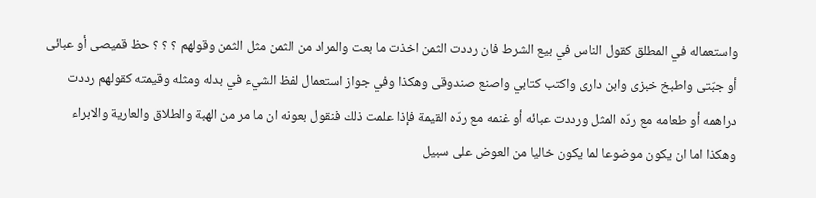واستعماله في المطلق كقول الناس في بيع الشرط فان رددت الثمن اخذت ما بعت والمراد من الثمن مثل الثمن وقولهم ؟ ؟ ؟ حظ قميصى أو عبائى أو جبّتى واطبخ خبزى وابن دارى واكتب كتابي واصنع صندوقى وهكذا وفي جواز استعمال لفظ الشيء في بدله ومثله وقيمته كقولهم رددت دراهمه أو طعامه مع ردّه المثل ورددت عبائه أو غنمه مع ردّه القيمة فإذا علمت ذلك فنقول بعونه ان ما مر من الهبة والطلاق والعارية والابراء وهكذا اما ان يكون موضوعا لما يكون خاليا من العوض على سبيل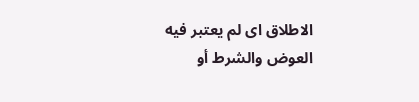الاطلاق اى لم يعتبر فيه العوض والشرط أو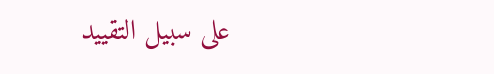على سبيل التقييد